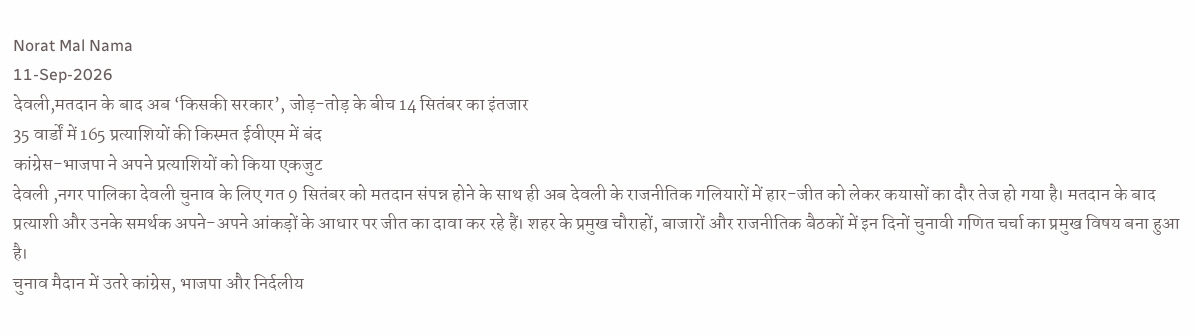Norat Mal Nama
11-Sep-2026
देवली,मतदान के बाद अब ‘किसकी सरकार’, जोड़-तोड़ के बीच 14 सितंबर का इंतजार
35 वार्डों में 165 प्रत्याशियों की किस्मत ईवीएम में बंद
कांग्रेस-भाजपा ने अपने प्रत्याशियों को किया एकजुट
देवली ,नगर पालिका देवली चुनाव के लिए गत 9 सितंबर को मतदान संपन्न होने के साथ ही अब देवली के राजनीतिक गलियारों में हार-जीत को लेकर कयासों का दौर तेज हो गया है। मतदान के बाद प्रत्याशी और उनके समर्थक अपने-अपने आंकड़ों के आधार पर जीत का दावा कर रहे हैं। शहर के प्रमुख चौराहों, बाजारों और राजनीतिक बैठकों में इन दिनों चुनावी गणित चर्चा का प्रमुख विषय बना हुआ है।
चुनाव मैदान में उतरे कांग्रेस, भाजपा और निर्दलीय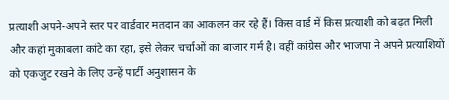प्रत्याशी अपने-अपने स्तर पर वार्डवार मतदान का आकलन कर रहे हैं। किस वार्ड में किस प्रत्याशी को बढ़त मिली और कहां मुकाबला कांटे का रहा, इसे लेकर चर्चाओं का बाजार गर्म है। वहीं कांग्रेस और भाजपा ने अपने प्रत्याशियों को एकजुट रखने के लिए उन्हें पार्टी अनुशासन के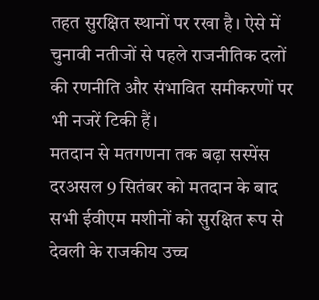तहत सुरक्षित स्थानों पर रखा है। ऐसे में चुनावी नतीजों से पहले राजनीतिक दलों की रणनीति और संभावित समीकरणों पर भी नजरें टिकी हैं।
मतदान से मतगणना तक बढ़ा सस्पेंस
दरअसल 9 सितंबर को मतदान के बाद सभी ईवीएम मशीनों को सुरक्षित रूप से देवली के राजकीय उच्च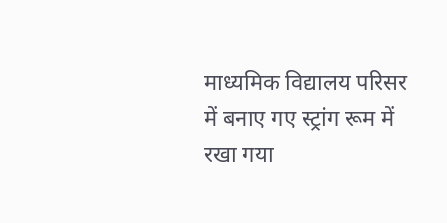माध्यमिक विद्यालय परिसर में बनाए गए स्ट्रांग रूम में रखा गया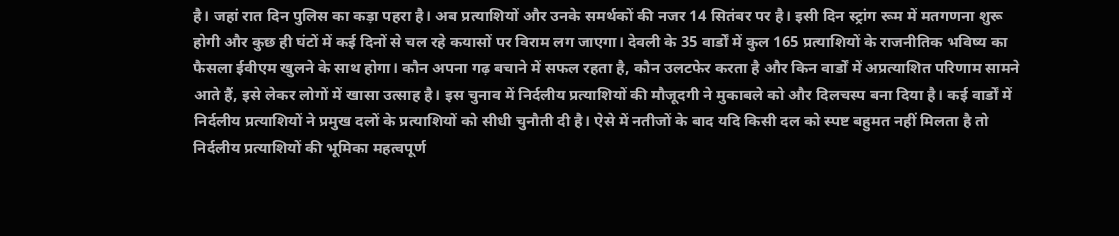है। जहां रात दिन पुलिस का कड़ा पहरा है। अब प्रत्याशियों और उनके समर्थकों की नजर 14 सितंबर पर है। इसी दिन स्ट्रांग रूम में मतगणना शुरू होगी और कुछ ही घंटों में कई दिनों से चल रहे कयासों पर विराम लग जाएगा। देवली के 35 वार्डों में कुल 165 प्रत्याशियों के राजनीतिक भविष्य का फैसला ईवीएम खुलने के साथ होगा। कौन अपना गढ़ बचाने में सफल रहता है, कौन उलटफेर करता है और किन वार्डों में अप्रत्याशित परिणाम सामने आते हैं, इसे लेकर लोगों में खासा उत्साह है। इस चुनाव में निर्दलीय प्रत्याशियों की मौजूदगी ने मुकाबले को और दिलचस्प बना दिया है। कई वार्डों में निर्दलीय प्रत्याशियों ने प्रमुख दलों के प्रत्याशियों को सीधी चुनौती दी है। ऐसे में नतीजों के बाद यदि किसी दल को स्पष्ट बहुमत नहीं मिलता है तो निर्दलीय प्रत्याशियों की भूमिका महत्वपूर्ण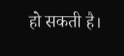हो सकती है।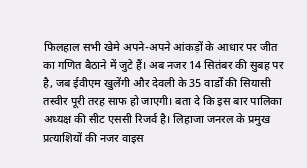फिलहाल सभी खेमे अपने-अपने आंकड़ों के आधार पर जीत का गणित बैठाने में जुटे हैं। अब नजर 14 सितंबर की सुबह पर है, जब ईवीएम खुलेंगी और देवली के 35 वार्डों की सियासी तस्वीर पूरी तरह साफ हो जाएगी। बता दे कि इस बार पालिका अध्यक्ष की सीट एससी रिजर्व है। लिहाजा जनरल के प्रमुख प्रत्याशियों की नजर वाइस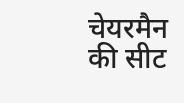चेयरमैन की सीट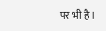पर भी है।